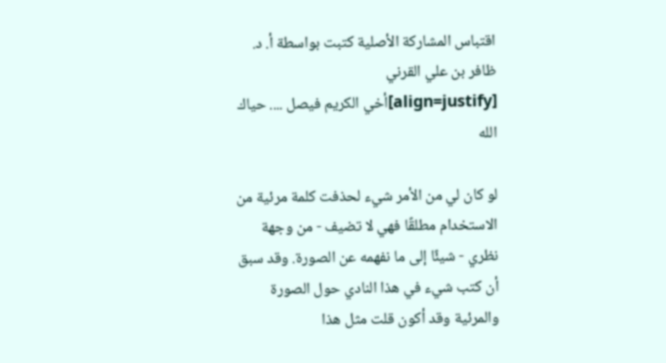اقتباس المشاركة الأصلية كتبت بواسطة أ. د. ظافر بن علي القرني
[align=justify]أخي الكريم فيصل .... حياك الله

لو كان لي من الأمر شيء لحذفت كلمة مرئية من الاستخدام مطلقًا فهي لا تضيف - من وجهة نظري - شيئًا إلى ما نفهمه عن الصورة. وقد سبق أن كتب شيء في هذا النادي حول الصورة والمرئية وقد أكون قلت مثل هذا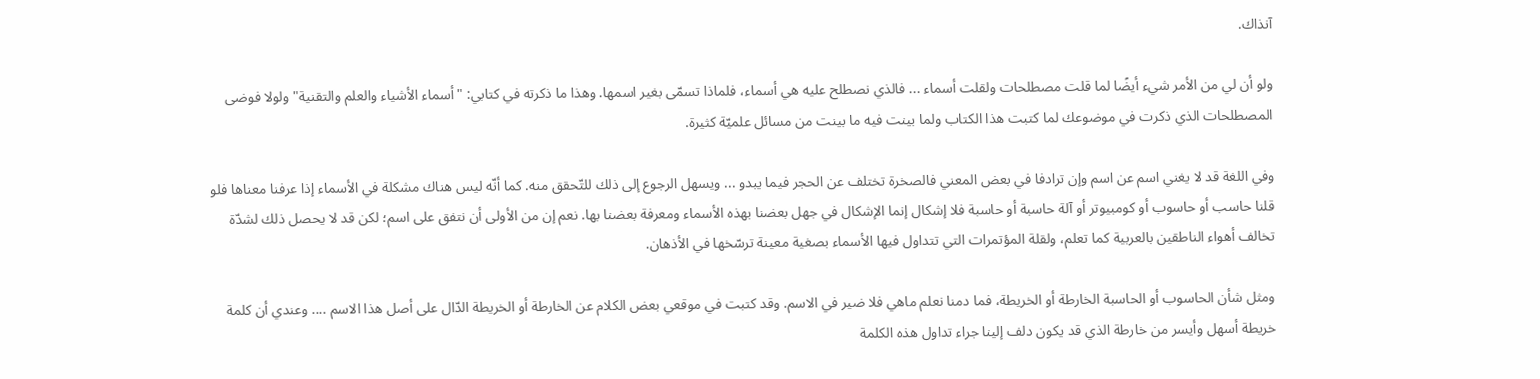آنذاك.

ولو أن لي من الأمر شيء أيضًا لما قلت مصطلحات ولقلت أسماء ... فالذي نصطلح عليه هي أسماء، فلماذا تسمّى بغير اسمها. وهذا ما ذكرته في كتابي: "أسماء الأشياء والعلم والتقنية" ولولا فوضى المصطلحات الذي ذكرت في موضوعك لما كتبت هذا الكتاب ولما بينت فيه ما بينت من مسائل علميّة كثيرة.

وفي اللغة قد لا يغني اسم عن اسم وإن ترادفا في بعض المعني فالصخرة تختلف عن الحجر فيما يبدو ... ويسهل الرجوع إلى ذلك للتّحقق منه. كما أنّه ليس هناك مشكلة في الأسماء إذا عرفنا معناها فلو قلنا حاسب أو حاسوب أو كومبيوتر أو آلة حاسبة أو حاسبة فلا إشكال إنما الإشكال في جهل بعضنا بهذه الأسماء ومعرفة بعضنا بها. نعم إن من الأولى أن نتفق على اسم؛ لكن قد لا يحصل ذلك لشدّة تخالف أهواء الناطقين بالعربية كما تعلم، ولقلة المؤتمرات التي تتداول فيها الأسماء بصغية معينة ترسّخها في الأذهان.

ومثل شأن الحاسوب أو الحاسبة الخارطة أو الخريطة، فما دمنا نعلم ماهي فلا ضير في الاسم. وقد كتبت في موقعي بعض الكلام عن الخارطة أو الخريطة الدّال على أصل هذا الاسم .... وعندي أن كلمة خريطة أسهل وأيسر من خارطة الذي قد يكون دلف إلينا جراء تداول هذه الكلمة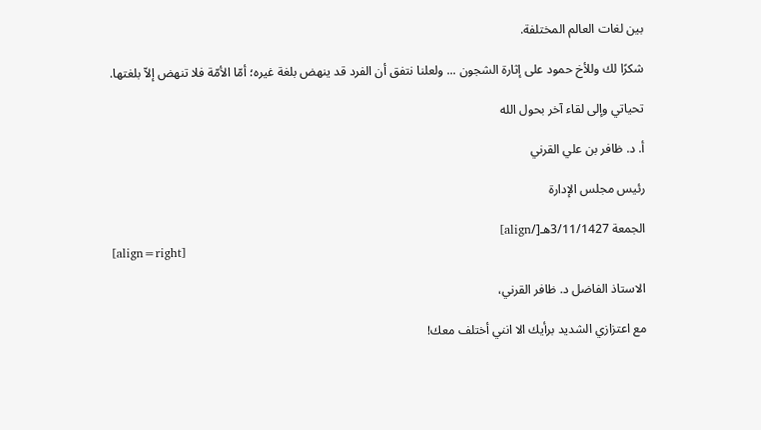بين لغات العالم المختلفة.

شكرًا لك وللأخ حمود على إثارة الشجون ... ولعلنا نتفق أن الفرد قد ينهض بلغة غيره؛ أمّا الأمّة فلا تنهض إلاّ بلغتها.

تحياتي وإلى لقاء آخر بحول الله

أ. د. ظافر بن علي القرني

رئيس مجلس الإدارة

الجمعة 3/11/1427هـ[/align]
[align=right]

الاستاذ الفاضل د. ظافر القرني،

مع اعتزازي الشديد برأيك الا انني أختلف معك!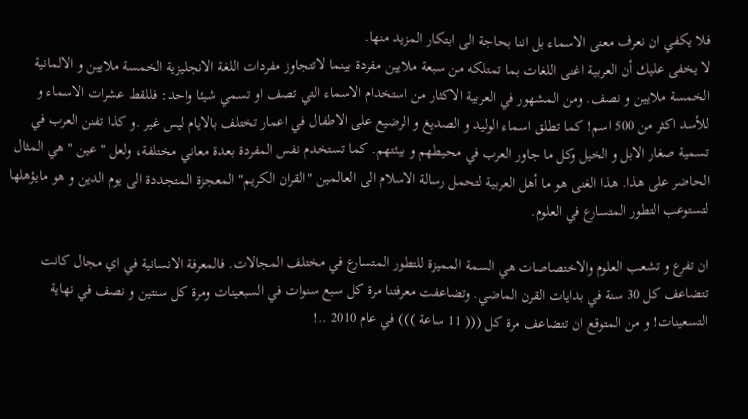فلا يكفي ان نعرف معنى الاسماء بل اننا بحاجة الى ابتكار المزيد منها.
لا يخفى عليك أن العربية اغنى اللغات بما تمتلكه من سبعة ملايين مفردة بينما لاتتجاوز مفردات اللغة الانجليزية الخمسة ملايين و الالمانية الخمسة ملايين و نصف. ومن المشهور في العربية الاكثار من استخدام الاسماء التي تصف او تسمي شيئا واحد: فللقط عشرات الاسماء و للأسد اكثر من 500 اسم! كما تطلق اسماء الوليد و الصديغ و الرضيع على الاطفال في اعمار تختلف بالايام ليس غير .و كذا تفنن العرب في تسمية صغار الابل و الخيل وكل ما جاور العرب في محيطهم و بيئتهم. كما تستخدم نفس المفردة بعدة معاني مختلفة، ولعل " عين " هي المثال الحاضر على هذا. هذا الغنى هو ما أهل العربية لتحمل رسالة الاسلام الى العالمين "القران الكريم" المعجزة المتجددة الى يوم الدين و هو مايؤهلها لتستوعب التطور المتسارع في العلوم.

ان تفرع و تشعب العلوم والاختصاصات هي السمة المميزة للتطور المتسارع في مختلف المجالات. فالمعرفة الانسانية في اي مجال كانت تتضاعف كل 30 سنة في بدايات القرن الماضي. وتضاعفت معرفتنا مرة كل سبع سنوات في السبعينات ومرة كل سنتين و نصف في نهاية التسعينات! و من المتوقع ان تتضاعف مرة كل ((( 11 ساعة ))) في عام 2010 ..!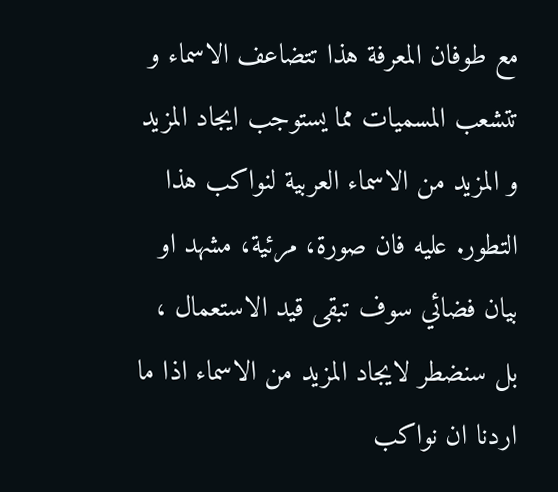مع طوفان المعرفة هذا تتضاعف الاسماء و تتشعب المسميات مما يستوجب ايجاد المزيد و المزيد من الاسماء العربية لنواكب هذا التطور. عليه فان صورة، مرئية، مشهد او بيان فضائي سوف تبقى قيد الاستعمال ، بل سنضطر لايجاد المزيد من الاسماء اذا ما اردنا ان نواكب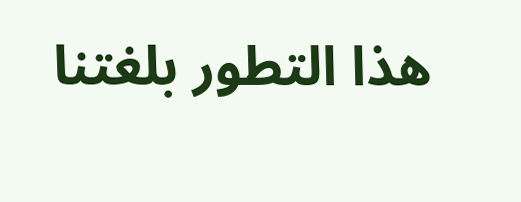هذا التطور بلغتنا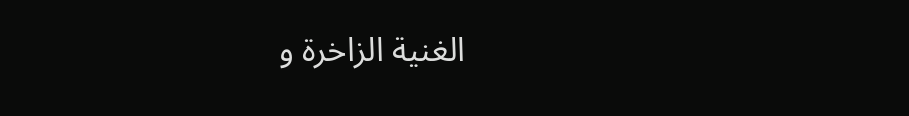الغنية الزاخرة و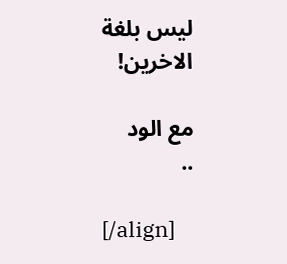ليس بلغة الاخرين!

مع الود
..

[/align]